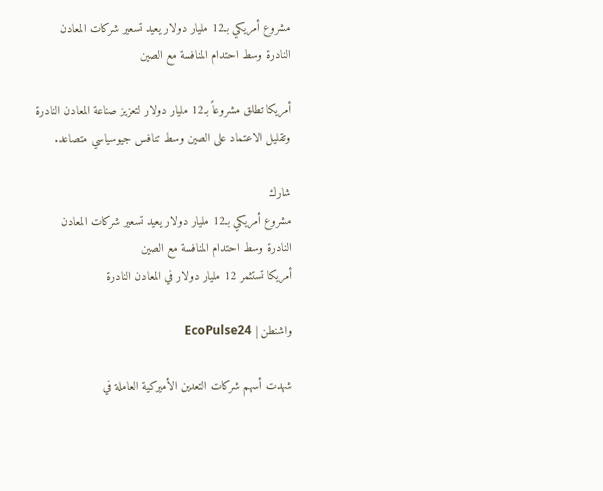مشروع أمريكي بـ12 مليار دولار يعيد تسعير شركات المعادن النادرة وسط احتدام المنافسة مع الصين

أمريكا تطلق مشروعاً بـ12 مليار دولار لتعزيز صناعة المعادن النادرة وتقليل الاعتماد على الصين وسط تنافس جيوسياسي متصاعد.

شارك
مشروع أمريكي بـ12 مليار دولار يعيد تسعير شركات المعادن النادرة وسط احتدام المنافسة مع الصين
أمريكا تستثمر 12 مليار دولار في المعادن النادرة

واشنطن | EcoPulse24

شهدت أسهم شركات التعدين الأميركية العاملة في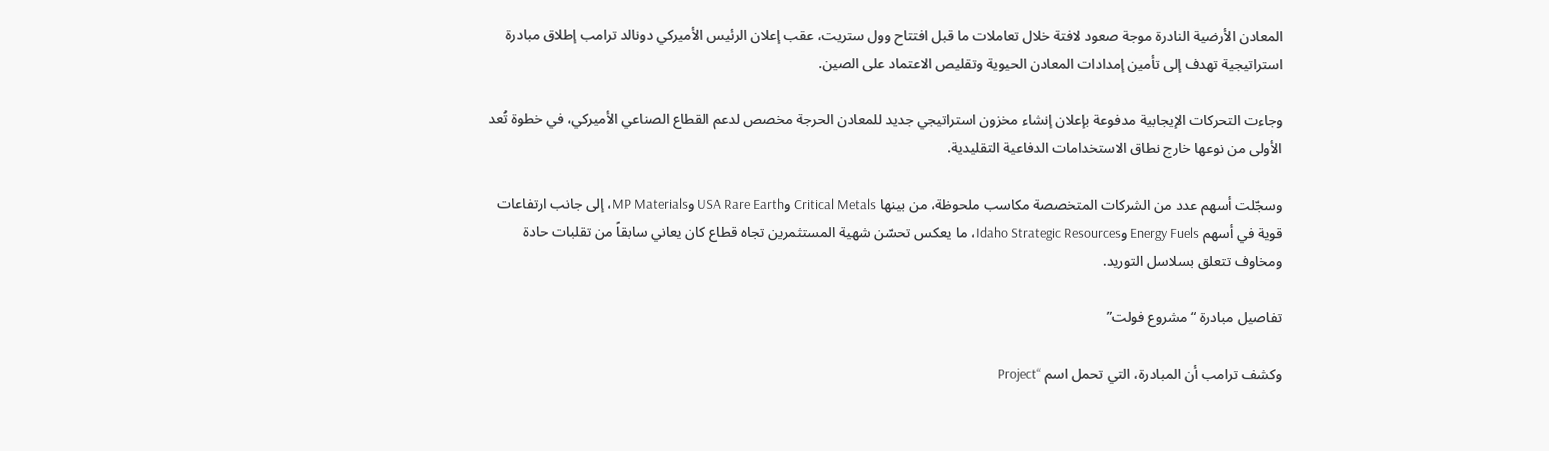المعادن الأرضية النادرة موجة صعود لافتة خلال تعاملات ما قبل افتتاح وول ستريت، عقب إعلان الرئيس الأميركي دونالد ترامب إطلاق مبادرة استراتيجية تهدف إلى تأمين إمدادات المعادن الحيوية وتقليص الاعتماد على الصين.

وجاءت التحركات الإيجابية مدفوعة بإعلان إنشاء مخزون استراتيجي جديد للمعادن الحرجة مخصص لدعم القطاع الصناعي الأميركي، في خطوة تُعد الأولى من نوعها خارج نطاق الاستخدامات الدفاعية التقليدية.

وسجّلت أسهم عدد من الشركات المتخصصة مكاسب ملحوظة، من بينها Critical Metals وUSA Rare Earth وMP Materials، إلى جانب ارتفاعات قوية في أسهم Energy Fuels وIdaho Strategic Resources، ما يعكس تحسّن شهية المستثمرين تجاه قطاع كان يعاني سابقاً من تقلبات حادة ومخاوف تتعلق بسلاسل التوريد.

تفاصيل مبادرة “مشروع فولت”

وكشف ترامب أن المبادرة، التي تحمل اسم “Project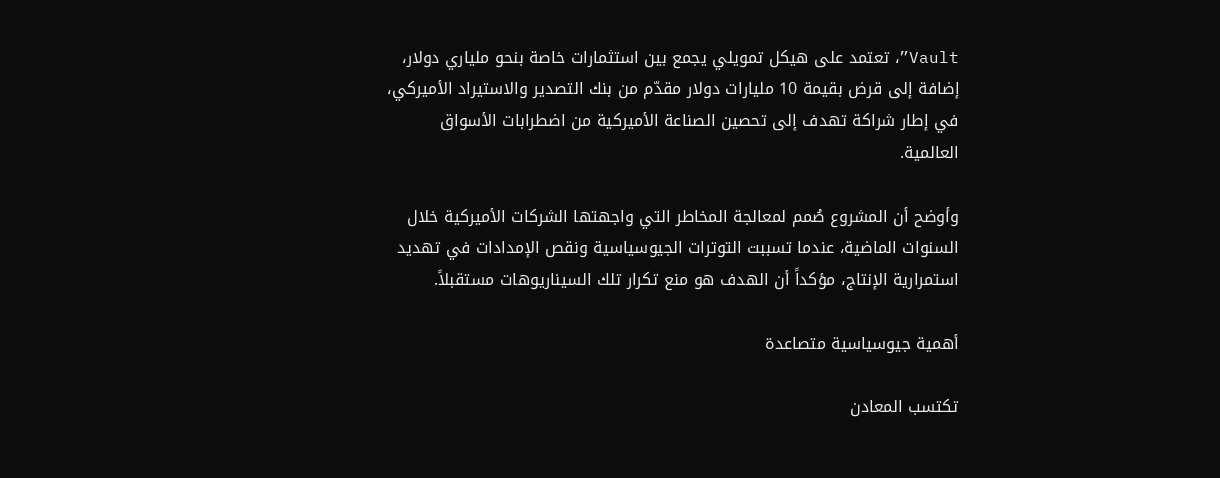Vault”، تعتمد على هيكل تمويلي يجمع بين استثمارات خاصة بنحو ملياري دولار، إضافة إلى قرض بقيمة 10 مليارات دولار مقدّم من بنك التصدير والاستيراد الأميركي، في إطار شراكة تهدف إلى تحصين الصناعة الأميركية من اضطرابات الأسواق العالمية.

وأوضح أن المشروع صُمم لمعالجة المخاطر التي واجهتها الشركات الأميركية خلال السنوات الماضية، عندما تسببت التوترات الجيوسياسية ونقص الإمدادات في تهديد استمرارية الإنتاج، مؤكداً أن الهدف هو منع تكرار تلك السيناريوهات مستقبلاً.

أهمية جيوسياسية متصاعدة

تكتسب المعادن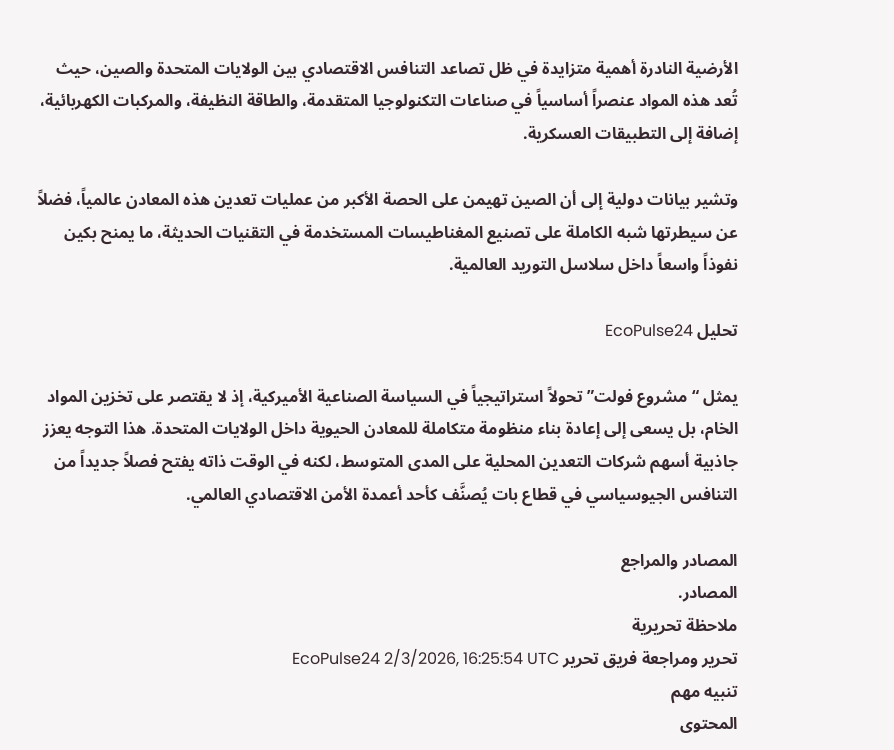الأرضية النادرة أهمية متزايدة في ظل تصاعد التنافس الاقتصادي بين الولايات المتحدة والصين، حيث تُعد هذه المواد عنصراً أساسياً في صناعات التكنولوجيا المتقدمة، والطاقة النظيفة، والمركبات الكهربائية، إضافة إلى التطبيقات العسكرية.

وتشير بيانات دولية إلى أن الصين تهيمن على الحصة الأكبر من عمليات تعدين هذه المعادن عالمياً، فضلاً عن سيطرتها شبه الكاملة على تصنيع المغناطيسات المستخدمة في التقنيات الحديثة، ما يمنح بكين نفوذاً واسعاً داخل سلاسل التوريد العالمية.

تحليل EcoPulse24

يمثل “مشروع فولت” تحولاً استراتيجياً في السياسة الصناعية الأميركية، إذ لا يقتصر على تخزين المواد الخام، بل يسعى إلى إعادة بناء منظومة متكاملة للمعادن الحيوية داخل الولايات المتحدة. هذا التوجه يعزز جاذبية أسهم شركات التعدين المحلية على المدى المتوسط، لكنه في الوقت ذاته يفتح فصلاً جديداً من التنافس الجيوسياسي في قطاع بات يُصنَّف كأحد أعمدة الأمن الاقتصادي العالمي.

المصادر والمراجع
المصادر.
ملاحظة تحريرية
تحرير ومراجعة فريق تحرير EcoPulse24 2/3/2026, 16:25:54 UTC
تنبيه مهم
المحتوى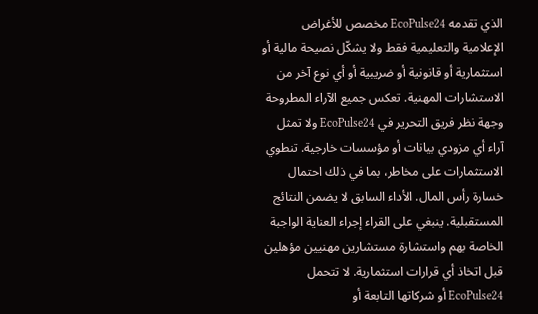الذي تقدمه EcoPulse24 مخصص للأغراض الإعلامية والتعليمية فقط ولا يشكّل نصيحة مالية أو استثمارية أو قانونية أو ضريبية أو أي نوع آخر من الاستشارات المهنية. تعكس جميع الآراء المطروحة وجهة نظر فريق التحرير في EcoPulse24 ولا تمثل آراء أي مزودي بيانات أو مؤسسات خارجية. تنطوي الاستثمارات على مخاطر، بما في ذلك احتمال خسارة رأس المال. الأداء السابق لا يضمن النتائج المستقبلية. ينبغي على القراء إجراء العناية الواجبة الخاصة بهم واستشارة مستشارين مهنيين مؤهلين قبل اتخاذ أي قرارات استثمارية. لا تتحمل EcoPulse24 أو شركاتها التابعة أو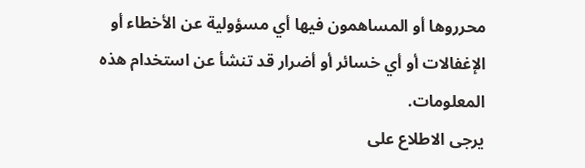محرروها أو المساهمون فيها أي مسؤولية عن الأخطاء أو الإغفالات أو أي خسائر أو أضرار قد تنشأ عن استخدام هذه المعلومات.
يرجى الاطلاع على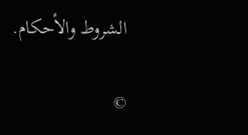الشروط والأحكام.

©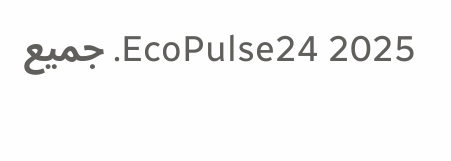2025 EcoPulse24. جميع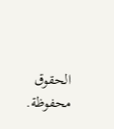الحقوق محفوظة.